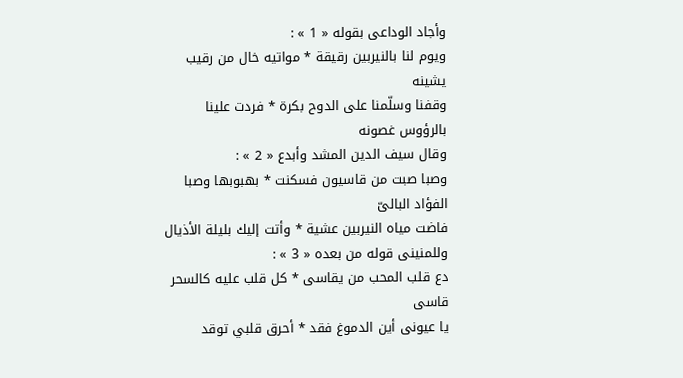وأجاد الوداعى بقوله « 1 » :
ويوم لنا بالنيربين رقيقة * مواتيه خال من رقيب يشينه
وقفنا وسلّمنا على الدوح بكرة * فردت علينا بالرؤوس غصونه
وقال سيف الدين المشد وأبدع « 2 » :
وصبا صبت من قاسيون فسكنت * بهبوبها وصبا الفؤاد البالىّ
فاضت مياه النيربين عشية * وأتت إليك بليلة الأذيال
وللمنينى قوله من بعده « 3 » :
دع قلب المحب من يقاسى * كل قلب عليه كالسحر قاسى
يا عيونى أين الدموغ فقد * أحرق قلبي توقد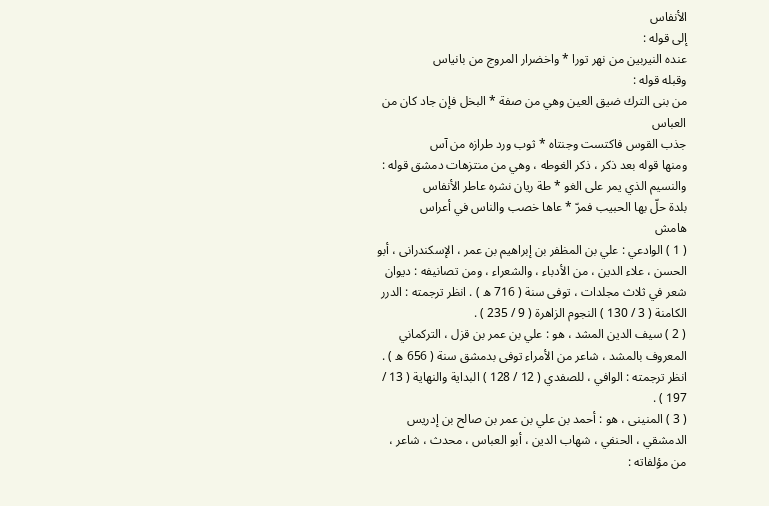الأنفاس
إلى قوله :
عنده النيربين من نهر تورا * واخضرار المروج من بانياس
وقبله قوله :
من بنى الترك ضيق العين وهي من صفة * البخل فإن جاد كان من العباس
جذب القوس فاكتست وجنتاه * ثوب ورد طرازه من آس
ومنها قوله بعد ذكر ، ذكر الغوطه ، وهي من منتزهات دمشق قوله :
والنسيم الذي يمر على الغو * طة ريان نشره عاطر الأنفاس
بلدة حلّ بها الحبيب فمرّ * عاها خصب والناس في أعراس
هامش
( 1 ) الوادعي : علي بن المظفر بن إبراهيم بن عمر ، الإسكندرانى ، أبو الحسن ، علاء الدين ، من الأدباء ، والشعراء ، ومن تصانيفه : ديوان شعر في ثلاث مجلدات ، توفى سنة ( 716 ه ) . انظر ترجمته : الدرر الكامنة ( 3 / 130 ) النجوم الزاهرة ( 9 / 235 ) .
( 2 ) سيف الدين المشد ، هو : علي بن عمر بن قزل ، التركماني المعروف بالمشد ، شاعر من الأمراء توفى بدمشق سنة ( 656 ه ) . انظر ترجمته : الوافي ، للصفدي ( 12 / 128 ) البداية والنهاية ( 13 / 197 ) .
( 3 ) المنينى ، هو : أحمد بن علي بن عمر بن صالح بن إدريس الدمشقي ، الحنفي ، شهاب الدين ، أبو العباس ، محدث ، شاعر ، من مؤلفاته :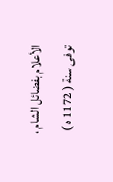الأعلام بفضائل الشام ، توفى سنة ( 1172 ه )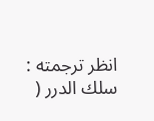انظر ترجمته : سلك الدرر (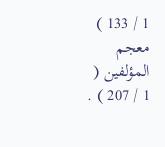1 / 133 ) معجم المؤلفين ( 1 / 207 ) .